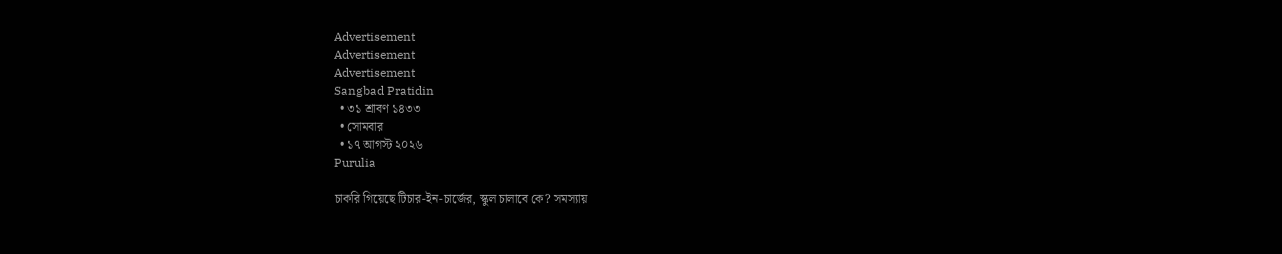Advertisement
Advertisement
Advertisement
Sangbad Pratidin
  • ৩১ শ্রাবণ ১৪৩৩
  • সোমবার
  • ১৭ আগস্ট ২০২৬
Purulia

চাকরি গিয়েছে টিচার-ইন-চার্জের, স্কুল চালাবে কে? সমস্যায়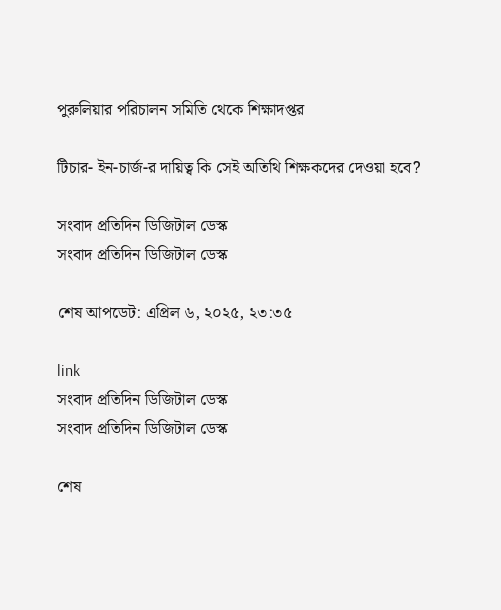পুরুলিয়ার পরিচালন সমিতি থেকে শিক্ষাদপ্তর

টিচার- ইন-চার্জ-র দায়িত্ব কি সেই অতিথি শিক্ষকদের দেওয়া হবে?

সংবাদ প্রতিদিন ডিজিটাল ডেস্ক
সংবাদ প্রতিদিন ডিজিটাল ডেস্ক

শেষ আপডেট: এপ্রিল ৬, ২০২৫, ২৩:৩৫

link
সংবাদ প্রতিদিন ডিজিটাল ডেস্ক
সংবাদ প্রতিদিন ডিজিটাল ডেস্ক

শেষ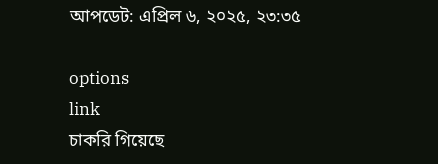আপডেট: এপ্রিল ৬, ২০২৫, ২৩:৩৫

options
link
চাকরি গিয়েছে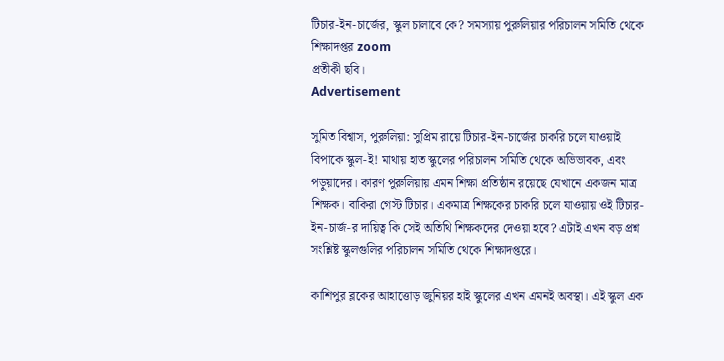টিচার-ইন-চার্জের, স্কুল চালাবে কে? সমস্যায় পুরুলিয়ার পরিচালন সমিতি থেকে শিক্ষাদপ্তর zoom
প্রতীকী ছবি।
Advertisement

সুমিত বিশ্বাস, পুরুলিয়া: সুপ্রিম রায়ে টিচার-ইন-চার্জের চাকরি চলে যাওয়াই বিপাকে স্কুল-ই! মাথায় হাত স্কুলের পরিচালন সমিতি থেকে অভিভাবক, এবং পড়ুয়াদের। কারণ পুরুলিয়ায় এমন শিক্ষা প্রতিষ্ঠান রয়েছে যেখানে একজন মাত্র শিক্ষক। বাকিরা গেস্ট টিচার। একমাত্র শিক্ষকের চাকরি চলে যাওয়ায় ওই টিচার- ইন-চার্জ-র দায়িত্ব কি সেই অতিথি শিক্ষকদের দেওয়া হবে? এটাই এখন বড় প্রশ্ন সংশ্লিষ্ট স্কুলগুলির পরিচালন সমিতি থেকে শিক্ষাদপ্তরে।

কাশিপুর ব্লকের আহাত্তোড় জুনিয়র হাই স্কুলের এখন এমনই অবস্থা। এই স্কুল এক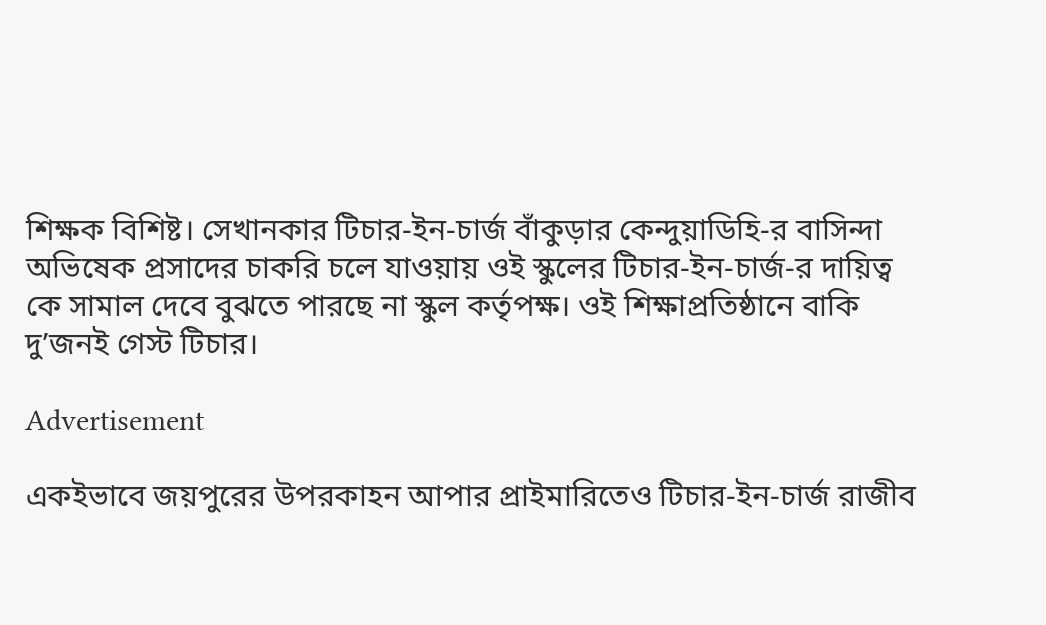শিক্ষক বিশিষ্ট। সেখানকার টিচার-ইন-চার্জ বাঁকুড়ার কেন্দুয়াডিহি-র বাসিন্দা অভিষেক প্রসাদের চাকরি চলে যাওয়ায় ওই স্কুলের টিচার-ইন-চার্জ-র দায়িত্ব কে সামাল দেবে বুঝতে পারছে না স্কুল কর্তৃপক্ষ। ওই শিক্ষাপ্রতিষ্ঠানে বাকি দু’জনই গেস্ট টিচার।

Advertisement

একইভাবে জয়পুরের উপরকাহন আপার প্রাইমারিতেও টিচার-ইন-চার্জ রাজীব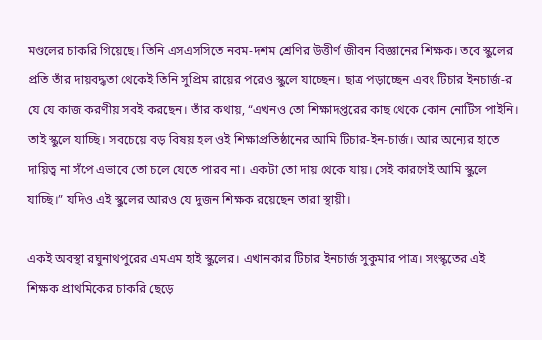মণ্ডলের চাকরি গিয়েছে। তিনি এসএসসিতে নবম-দশম শ্রেণির উত্তীর্ণ জীবন বিজ্ঞানের শিক্ষক। তবে স্কুলের প্রতি তাঁর দায়বদ্ধতা থেকেই তিনি সুপ্রিম রায়ের পরেও স্কুলে যাচ্ছেন। ছাত্র পড়াচ্ছেন এবং টিচার ইনচার্জ-র যে যে কাজ করণীয় সবই করছেন। তাঁর কথায়, “এখনও তো শিক্ষাদপ্তরের কাছ থেকে কোন নোটিস পাইনি। তাই স্কুলে যাচ্ছি। সবচেয়ে বড় বিষয় হল ওই শিক্ষাপ্রতিষ্ঠানের আমি টিচার-ইন-চার্জ। আর অন্যের হাতে দায়িত্ব না সঁপে এভাবে তো চলে যেতে পারব না। একটা তো দায় থেকে যায়। সেই কারণেই আমি স্কুলে যাচ্ছি।” যদিও এই স্কুলের আরও যে দুজন শিক্ষক রয়েছেন তারা স্থায়ী।

একই অবস্থা রঘুনাথপুরের এমএম হাই স্কুলের। এখানকার টিচার ইনচার্জ সুকুমার পাত্র। সংস্কৃতের এই শিক্ষক প্রাথমিকের চাকরি ছেড়ে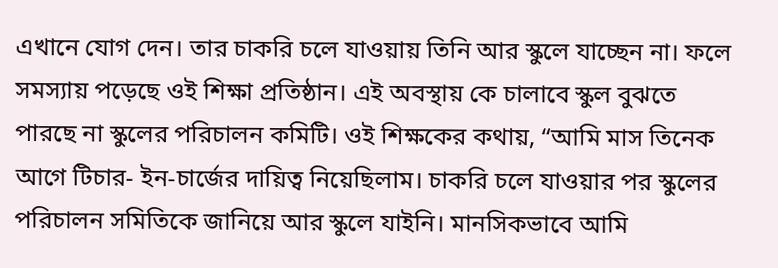এখানে যোগ দেন। তার চাকরি চলে যাওয়ায় তিনি আর স্কুলে যাচ্ছেন না। ফলে সমস্যায় পড়েছে ওই শিক্ষা প্রতিষ্ঠান। এই অবস্থায় কে চালাবে স্কুল বুঝতে পারছে না স্কুলের পরিচালন কমিটি। ওই শিক্ষকের কথায়, “আমি মাস তিনেক আগে টিচার- ইন-চার্জের দায়িত্ব নিয়েছিলাম। চাকরি চলে যাওয়ার পর স্কুলের পরিচালন সমিতিকে জানিয়ে আর স্কুলে যাইনি। মানসিকভাবে আমি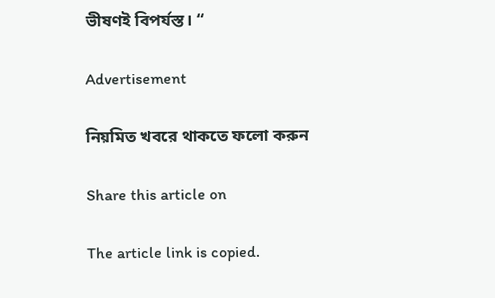ভীষণই বিপর্যস্ত। “

Advertisement

নিয়মিত খবরে থাকতে ফলো করুন

Share this article on

The article link is copied.